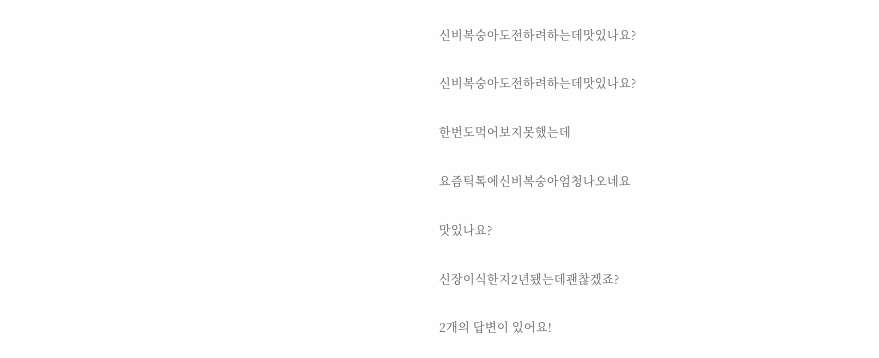신비복숭아도전하려하는데맛있나요?

신비복숭아도전하려하는데맛있나요?

한번도먹어보지못했는데

요즘틱톡에신비복숭아엄청나오네요

맛있나요?

신장이식한지2년됐는데괜찮겠죠?

2개의 답변이 있어요!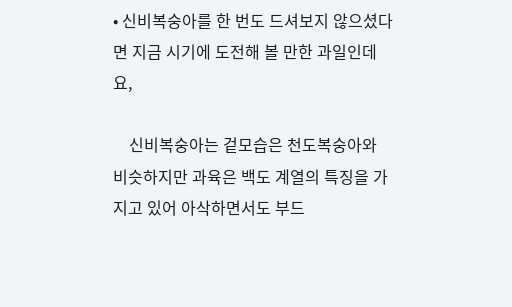• 신비복숭아를 한 번도 드셔보지 않으셨다면 지금 시기에 도전해 볼 만한 과일인데요,

    신비복숭아는 겉모습은 천도복숭아와 비슷하지만 과육은 백도 계열의 특징을 가지고 있어 아삭하면서도 부드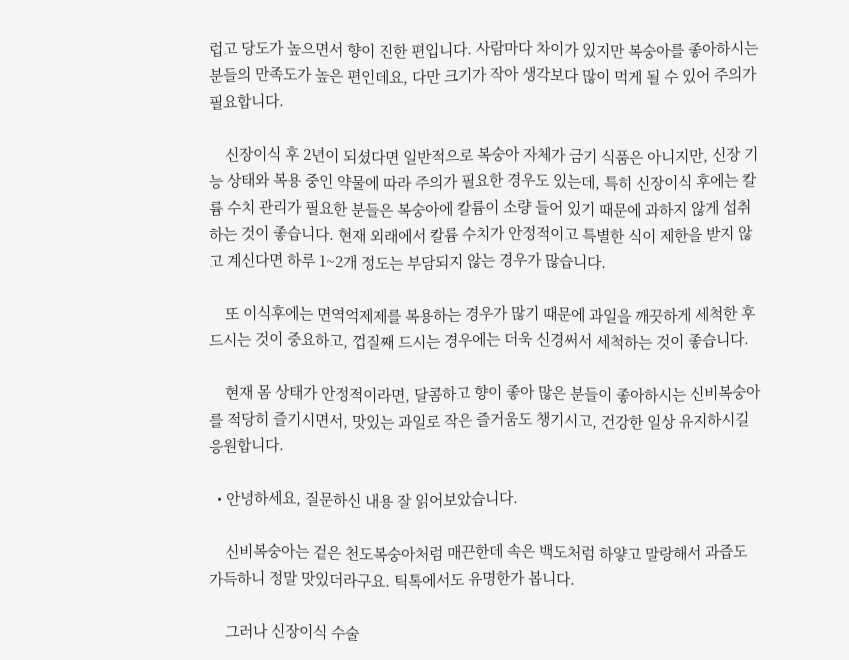럽고 당도가 높으면서 향이 진한 편입니다. 사람마다 차이가 있지만 복숭아를 좋아하시는 분들의 만족도가 높은 편인데요, 다만 크기가 작아 생각보다 많이 먹게 될 수 있어 주의가 필요합니다.

    신장이식 후 2년이 되셨다면 일반적으로 복숭아 자체가 금기 식품은 아니지만, 신장 기능 상태와 복용 중인 약물에 따라 주의가 필요한 경우도 있는데, 특히 신장이식 후에는 칼륨 수치 관리가 필요한 분들은 복숭아에 칼륨이 소량 들어 있기 때문에 과하지 않게 섭취하는 것이 좋습니다. 현재 외래에서 칼륨 수치가 안정적이고 특별한 식이 제한을 받지 않고 계신다면 하루 1~2개 정도는 부담되지 않는 경우가 많습니다.

    또 이식후에는 면역억제제를 복용하는 경우가 많기 때문에 과일을 깨끗하게 세척한 후 드시는 것이 중요하고, 껍질째 드시는 경우에는 더욱 신경써서 세척하는 것이 좋습니다.

    현재 몸 상태가 안정적이라면, 달콤하고 향이 좋아 많은 분들이 좋아하시는 신비복숭아를 적당히 즐기시면서, 맛있는 과일로 작은 즐거움도 챙기시고, 건강한 일상 유지하시길 응원합니다.

  • 안녕하세요, 질문하신 내용 잘 읽어보았습니다.

    신비복숭아는 겉은 천도복숭아처럼 매끈한데 속은 백도처럼 하얗고 말랑해서 과즙도 가득하니 정말 맛있더라구요. 틱톡에서도 유명한가 봅니다.

    그러나 신장이식 수술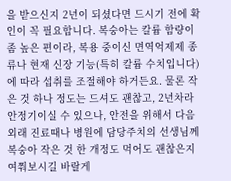을 받으신지 2년이 되셨다면 드시기 전에 확인이 꼭 필요합니다. 복숭아는 칼륨 함량이 좀 높은 편이라, 복용 중이신 면역억제제 종류나 현재 신장 기능(특히 칼륨 수치입니다)에 따라 섭취를 조절해야 하거든요. 물론 작은 것 하나 정도는 드셔도 괜찮고, 2년차라 안정기이실 수 있으나, 안전을 위해서 다음 외래 진료때나 병원에 담당주치의 선생님께 복숭아 작은 것 한 개정도 먹어도 괜찮은지 여쭤보시길 바랄게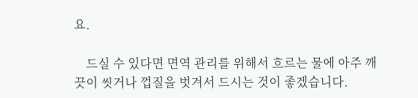요.

    드실 수 있다면 면역 관리를 위해서 흐르는 물에 아주 깨끗이 씻거나 껍질을 벗겨서 드시는 것이 좋겠습니다.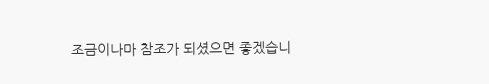조금이나마 참조가 되셨으면 좋겠습니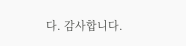다. 감사합니다.